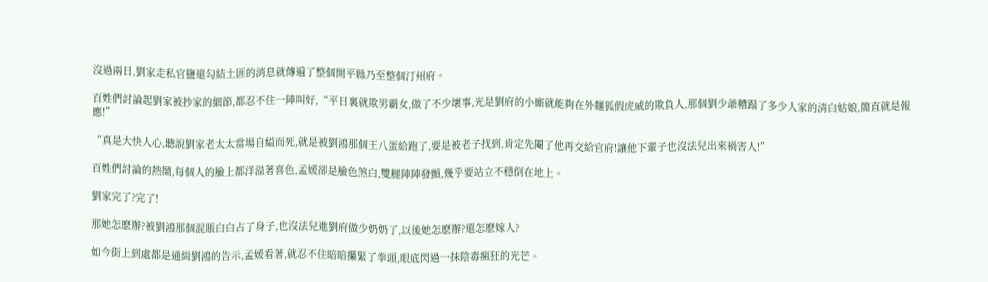沒過兩日,劉家走私官鹽還勾結土匪的消息就傳遍了整個開平縣乃至整個汀州府。

百姓們討論起劉家被抄家的細節,都忍不住一陣叫好,“平日裏就欺男霸女,做了不少壞事,光是劉府的小廝就能夠在外麵狐假虎威的欺負人,那個劉少爺糟蹋了多少人家的清白姑娘,簡直就是報應!”

“真是大快人心,聽說劉家老太太當場自縊而死,就是被劉鴻那個王八蛋給跑了,要是被老子找到,肯定先閹了他再交給官府!讓他下輩子也沒法兒出來禍害人!”

百姓們討論的熱鬧,每個人的臉上都洋溢著喜色,孟媛卻是臉色煞白,雙腿陣陣發顫,幾乎要站立不穩倒在地上。

劉家完了?完了!

那她怎麽辦?被劉鴻那個混賬白白占了身子,也沒法兒進劉府做少奶奶了,以後她怎麽辦?還怎麽嫁人?

如今街上到處都是通緝劉鴻的告示,孟媛看著,就忍不住暗暗攥緊了拳頭,眼底閃過一抹陰毒瘋狂的光芒。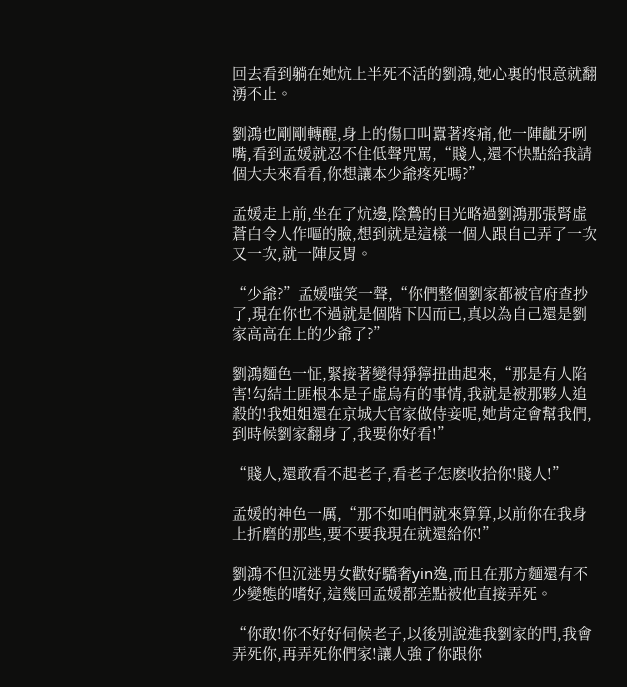回去看到躺在她炕上半死不活的劉鴻,她心裏的恨意就翻湧不止。

劉鴻也剛剛轉醒,身上的傷口叫囂著疼痛,他一陣齜牙咧嘴,看到孟媛就忍不住低聲咒罵,“賤人,還不快點給我請個大夫來看看,你想讓本少爺疼死嗎?”

孟媛走上前,坐在了炕邊,陰鷙的目光略過劉鴻那張腎虛蒼白令人作嘔的臉,想到就是這樣一個人跟自己弄了一次又一次,就一陣反胃。

“少爺?”孟媛嗤笑一聲,“你們整個劉家都被官府查抄了,現在你也不過就是個階下囚而已,真以為自己還是劉家高高在上的少爺了?”

劉鴻麵色一怔,緊接著變得猙獰扭曲起來,“那是有人陷害!勾結土匪根本是子虛烏有的事情,我就是被那夥人追殺的!我姐姐還在京城大官家做侍妾呢,她肯定會幫我們,到時候劉家翻身了,我要你好看!”

“賤人,還敢看不起老子,看老子怎麽收拾你!賤人!”

孟媛的神色一厲,“那不如咱們就來算算,以前你在我身上折磨的那些,要不要我現在就還給你!”

劉鴻不但沉迷男女歡好驕奢yin逸,而且在那方麵還有不少變態的嗜好,這幾回孟媛都差點被他直接弄死。

“你敢!你不好好伺候老子,以後別說進我劉家的門,我會弄死你,再弄死你們家!讓人強了你跟你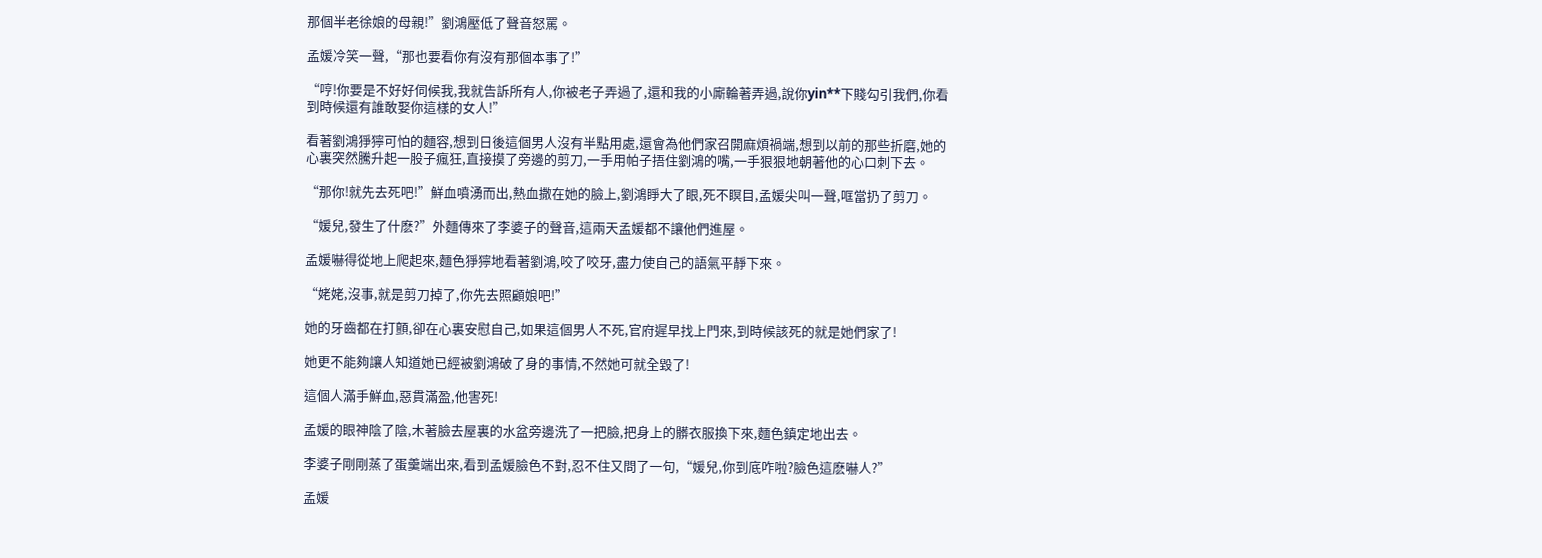那個半老徐娘的母親!”劉鴻壓低了聲音怒罵。

孟媛冷笑一聲,“那也要看你有沒有那個本事了!”

“哼!你要是不好好伺候我,我就告訴所有人,你被老子弄過了,還和我的小廝輪著弄過,說你yin**下賤勾引我們,你看到時候還有誰敢娶你這樣的女人!”

看著劉鴻猙獰可怕的麵容,想到日後這個男人沒有半點用處,還會為他們家召開麻煩禍端,想到以前的那些折磨,她的心裏突然騰升起一股子瘋狂,直接摸了旁邊的剪刀,一手用帕子捂住劉鴻的嘴,一手狠狠地朝著他的心口刺下去。

“那你!就先去死吧!”鮮血噴湧而出,熱血撒在她的臉上,劉鴻睜大了眼,死不瞑目,孟媛尖叫一聲,哐當扔了剪刀。

“媛兒,發生了什麽?”外麵傳來了李婆子的聲音,這兩天孟媛都不讓他們進屋。

孟媛嚇得從地上爬起來,麵色猙獰地看著劉鴻,咬了咬牙,盡力使自己的語氣平靜下來。

“姥姥,沒事,就是剪刀掉了,你先去照顧娘吧!”

她的牙齒都在打顫,卻在心裏安慰自己,如果這個男人不死,官府遲早找上門來,到時候該死的就是她們家了!

她更不能夠讓人知道她已經被劉鴻破了身的事情,不然她可就全毀了!

這個人滿手鮮血,惡貫滿盈,他害死!

孟媛的眼神陰了陰,木著臉去屋裏的水盆旁邊洗了一把臉,把身上的髒衣服換下來,麵色鎮定地出去。

李婆子剛剛蒸了蛋羹端出來,看到孟媛臉色不對,忍不住又問了一句,“媛兒,你到底咋啦?臉色這麽嚇人?”

孟媛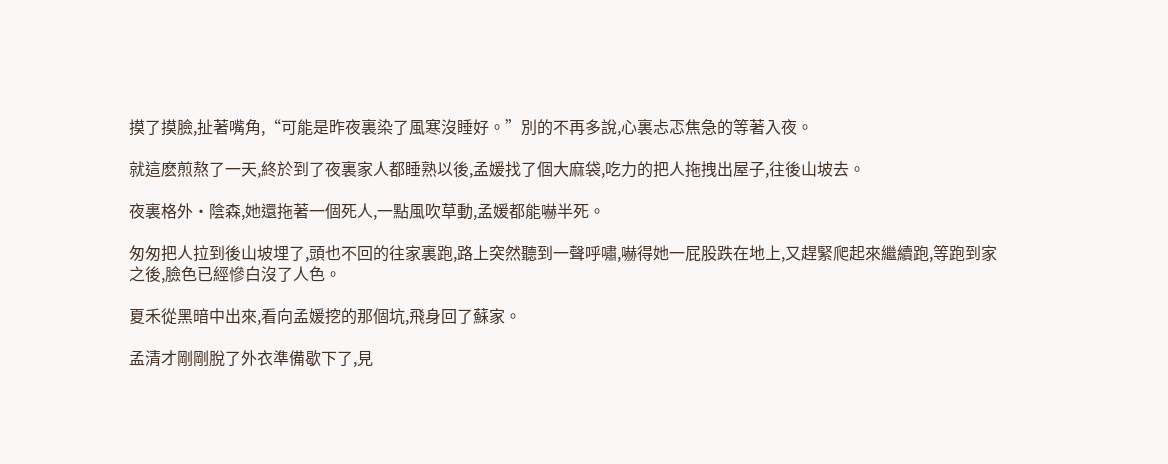摸了摸臉,扯著嘴角,“可能是昨夜裏染了風寒沒睡好。”別的不再多說,心裏忐忑焦急的等著入夜。

就這麽煎熬了一天,終於到了夜裏家人都睡熟以後,孟媛找了個大麻袋,吃力的把人拖拽出屋子,往後山坡去。

夜裏格外·陰森,她還拖著一個死人,一點風吹草動,孟媛都能嚇半死。

匆匆把人拉到後山坡埋了,頭也不回的往家裏跑,路上突然聽到一聲呼嘯,嚇得她一屁股跌在地上,又趕緊爬起來繼續跑,等跑到家之後,臉色已經慘白沒了人色。

夏禾從黑暗中出來,看向孟媛挖的那個坑,飛身回了蘇家。

孟清才剛剛脫了外衣準備歇下了,見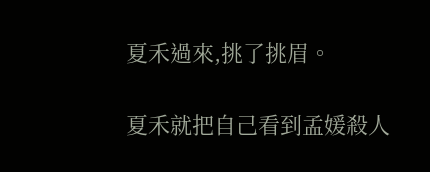夏禾過來,挑了挑眉。

夏禾就把自己看到孟媛殺人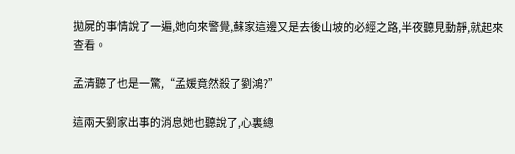拋屍的事情說了一遍,她向來警覺,蘇家這邊又是去後山坡的必經之路,半夜聽見動靜,就起來查看。

孟清聽了也是一驚,“孟媛竟然殺了劉鴻?”

這兩天劉家出事的消息她也聽說了,心裏總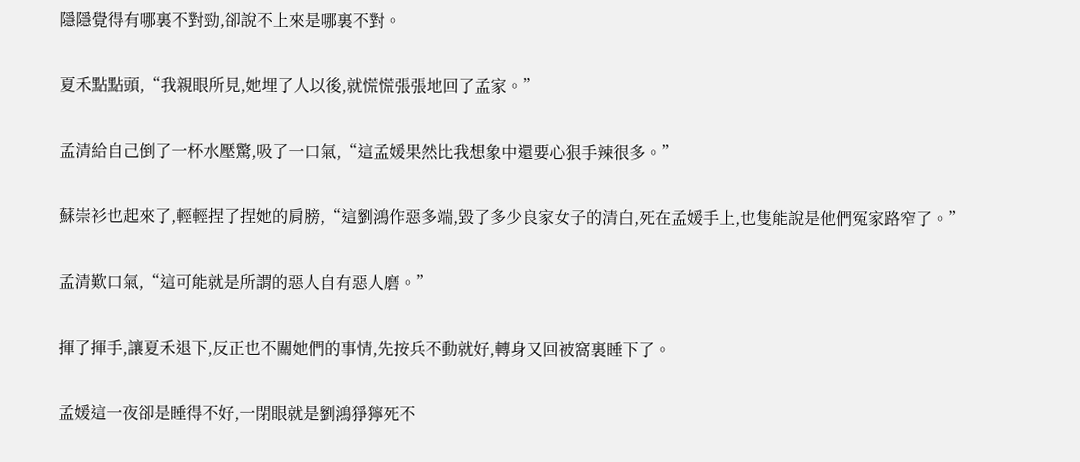隱隱覺得有哪裏不對勁,卻說不上來是哪裏不對。

夏禾點點頭,“我親眼所見,她埋了人以後,就慌慌張張地回了孟家。”

孟清給自己倒了一杯水壓驚,吸了一口氣,“這孟媛果然比我想象中還要心狠手辣很多。”

蘇崇衫也起來了,輕輕捏了捏她的肩膀,“這劉鴻作惡多端,毀了多少良家女子的清白,死在孟媛手上,也隻能說是他們冤家路窄了。”

孟清歎口氣,“這可能就是所謂的惡人自有惡人磨。”

揮了揮手,讓夏禾退下,反正也不關她們的事情,先按兵不動就好,轉身又回被窩裏睡下了。

孟媛這一夜卻是睡得不好,一閉眼就是劉鴻猙獰死不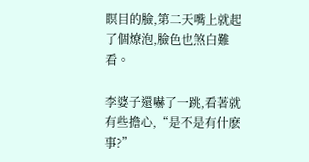瞑目的臉,第二天嘴上就起了個燎泡,臉色也煞白難看。

李婆子還嚇了一跳,看著就有些擔心,“是不是有什麽事?”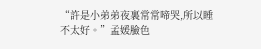“許是小弟弟夜裏常常啼哭,所以睡不太好。”孟媛臉色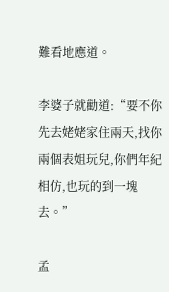難看地應道。

李婆子就勸道:“要不你先去姥姥家住兩天,找你兩個表姐玩兒,你們年紀相仿,也玩的到一塊去。”

孟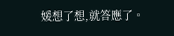媛想了想,就答應了。